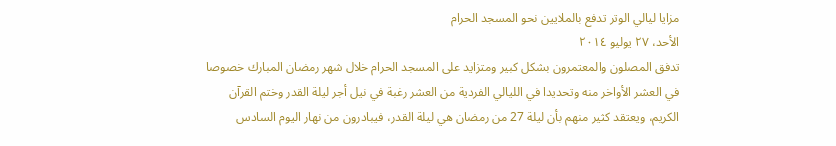مزايا ليالي الوتر تدفع بالملايين نحو المسجد الحرام
الأحد، ٢٧ يوليو ٢٠١٤
تدفق المصلون والمعتمرون بشكل كبير ومتزايد على المسجد الحرام خلال شهر رمضان المبارك خصوصا في العشر الأواخر منه وتحديدا في الليالي الفردية من العشر رغبة في نيل أجر ليلة القدر وختم القرآن الكريم، ويعتقد كثير منهم بأن ليلة 27 من رمضان هي ليلة القدر، فيبادرون من نهار اليوم السادس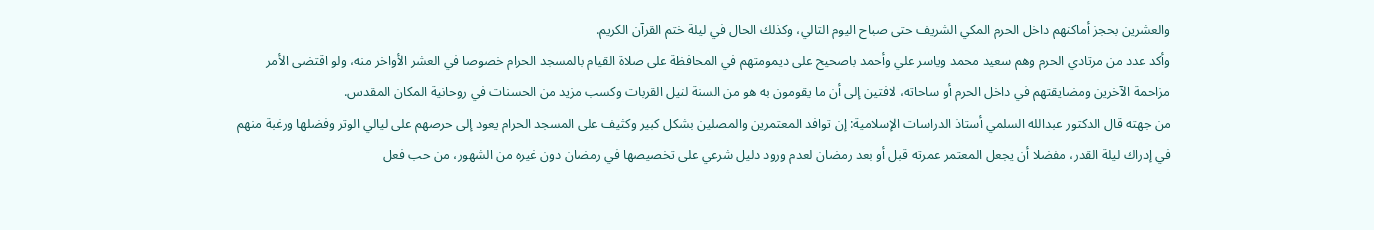والعشرين بحجز أماكنهم داخل الحرم المكي الشريف حتى صباح اليوم التالي، وكذلك الحال في ليلة ختم القرآن الكريم.
وأكد عدد من مرتادي الحرم وهم سعيد محمد وياسر علي وأحمد باصحيح على ديمومتهم في المحافظة على صلاة القيام بالمسجد الحرام خصوصا في العشر الأواخر منه، ولو اقتضى الأمر مزاحمة الآخرين ومضايقتهم في داخل الحرم أو ساحاته، لافتين إلى أن ما يقومون به هو من السنة لنيل القربات وكسب مزيد من الحسنات في روحانية المكان المقدس.
من جهته قال الدكتور عبدالله السلمي أستاذ الدراسات الإسلامية: إن توافد المعتمرين والمصلين بشكل كبير وكثيف على المسجد الحرام يعود إلى حرصهم على ليالي الوتر وفضلها ورغبة منهم في إدراك ليلة القدر، مفضلا أن يجعل المعتمر عمرته قبل أو بعد رمضان لعدم ورود دليل شرعي على تخصيصها في رمضان دون غيره من الشهور، من حب فعل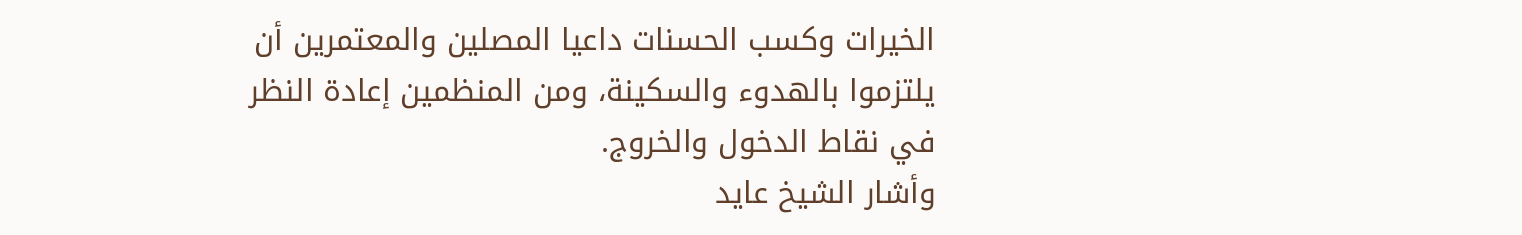الخيرات وكسب الحسنات داعيا المصلين والمعتمرين أن يلتزموا بالهدوء والسكينة، ومن المنظمين إعادة النظر في نقاط الدخول والخروج.
وأشار الشيخ عايد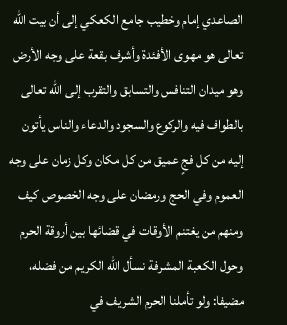الصاعدي إمام وخطيب جامع الكعكي إلى أن بيت الله تعالى هو مهوى الأفئدة وأشرف بقعة على وجه الأرض وهو ميدان التنافس والتسابق والتقرب إلى الله تعالى بالطواف فيه والركوع والسجود والدعاء والناس يأتون إليه من كل فجٍ عميق من كل مكان وكل زمان على وجه العموم وفي الحج ورمضان على وجه الخصوص كيف ومنهم من يغتنم الأوقات في قضائها بين أروقة الحرم وحول الكعبة المشرفة نسأل الله الكريم من فضله، مضيفا: ولو تأملنا الحرم الشريف في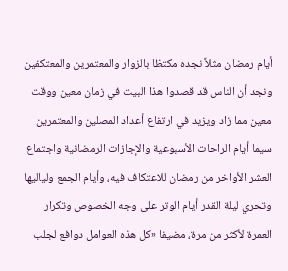أيام رمضان مثلاً نجده مكتظا بالزوار والمعتمرين والمعتكفين ونجد أن الناس قد قصدوا هذا البيت في زمان معين ووقت معين مما زاد ويزيد في ارتفاع أعداد المصلين والمعتمرين سيما أيام الراحات الأسبوعية والإجازات الرمضانية واجتماع العشر الأواخر من رمضان للاعتكاف فيه، وأيام الجمع ولياليها وتحري ليلة القدر أيام الوتر على وجه الخصوص وتكرار العمرة لأكثر من مرة، مضيفا «كل هذه العوامل دوافع لجلب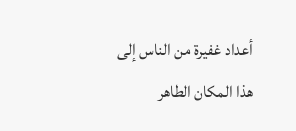أعداد غفيرة من الناس إلى هذا المكان الطاهر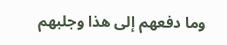وما دفعهم إلى هذا وجلبهم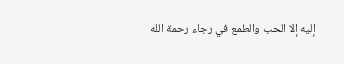إليه إلا الحب والطمع في رجاء رحمة الله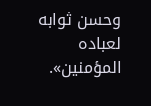وحسن ثوابه لعباده المؤمنين».